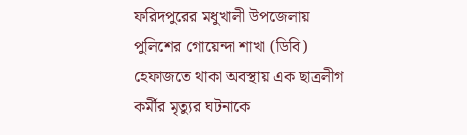ফরিদপুরের মধুখালী উপজেলায় পুলিশের গোয়েন্দা শাখা (ডিবি) হেফাজতে থাকা অবস্থায় এক ছাত্রলীগ কর্মীর মৃত্যুর ঘটনাকে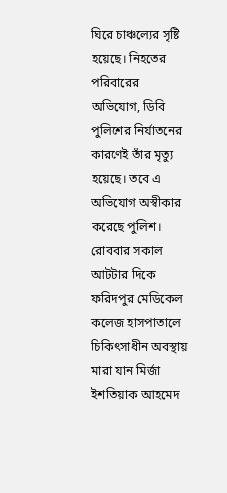ঘিরে চাঞ্চল্যের সৃষ্টি হয়েছে। নিহতের পরিবারের অভিযোগ, ডিবি পুলিশের নির্যাতনের কারণেই তাঁর মৃত্যু হয়েছে। তবে এ অভিযোগ অস্বীকার করেছে পুলিশ।
রোববার সকাল আটটার দিকে ফরিদপুর মেডিকেল কলেজ হাসপাতালে চিকিৎসাধীন অবস্থায় মারা যান মির্জা ইশতিয়াক আহমেদ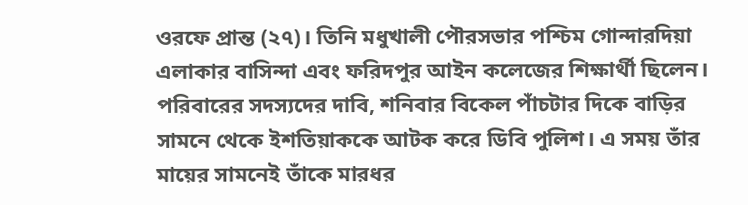ওরফে প্রান্ত (২৭)। তিনি মধুখালী পৌরসভার পশ্চিম গোন্দারদিয়া এলাকার বাসিন্দা এবং ফরিদপুর আইন কলেজের শিক্ষার্থী ছিলেন।
পরিবারের সদস্যদের দাবি, শনিবার বিকেল পাঁচটার দিকে বাড়ির সামনে থেকে ইশতিয়াককে আটক করে ডিবি পুলিশ। এ সময় তাঁর মায়ের সামনেই তাঁকে মারধর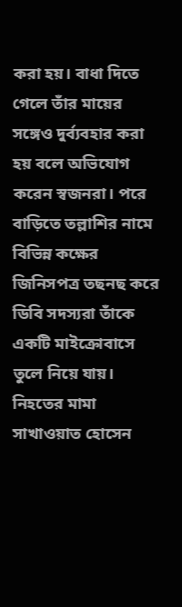করা হয়। বাধা দিতে গেলে তাঁর মায়ের সঙ্গেও দুর্ব্যবহার করা হয় বলে অভিযোগ করেন স্বজনরা। পরে বাড়িতে তল্লাশির নামে বিভিন্ন কক্ষের জিনিসপত্র তছনছ করে ডিবি সদস্যরা তাঁকে একটি মাইক্রোবাসে তুলে নিয়ে যায়।
নিহতের মামা সাখাওয়াত হোসেন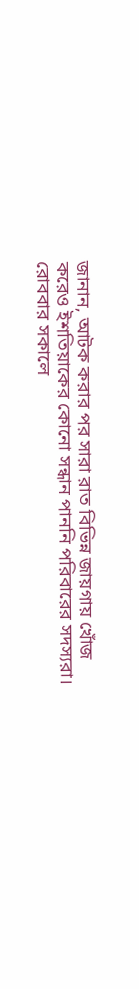জানান, আটক করার পর সারা রাত বিভিন্ন জায়গায় খোঁজ করেও ইশতিয়াকের কোনো সন্ধান পাননি পরিবারের সদস্যরা। রোববার সকালে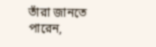তাঁরা জানতে পারেন,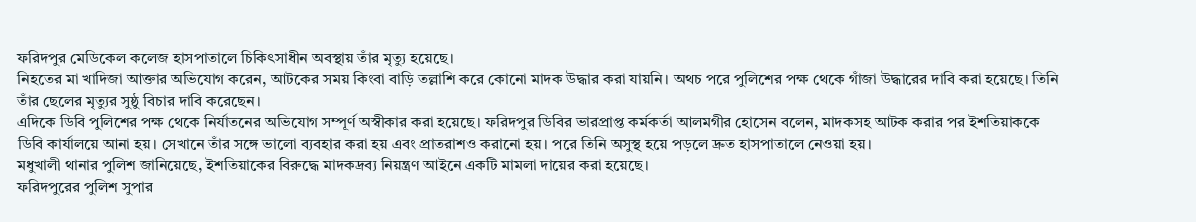ফরিদপুর মেডিকেল কলেজ হাসপাতালে চিকিৎসাধীন অবস্থায় তাঁর মৃত্যু হয়েছে।
নিহতের মা খাদিজা আক্তার অভিযোগ করেন, আটকের সময় কিংবা বাড়ি তল্লাশি করে কোনো মাদক উদ্ধার করা যায়নি। অথচ পরে পুলিশের পক্ষ থেকে গাঁজা উদ্ধারের দাবি করা হয়েছে। তিনি তাঁর ছেলের মৃত্যুর সুষ্ঠু বিচার দাবি করেছেন।
এদিকে ডিবি পুলিশের পক্ষ থেকে নির্যাতনের অভিযোগ সম্পূর্ণ অস্বীকার করা হয়েছে। ফরিদপুর ডিবির ভারপ্রাপ্ত কর্মকর্তা আলমগীর হোসেন বলেন, মাদকসহ আটক করার পর ইশতিয়াককে ডিবি কার্যালয়ে আনা হয়। সেখানে তাঁর সঙ্গে ভালো ব্যবহার করা হয় এবং প্রাতরাশও করানো হয়। পরে তিনি অসুস্থ হয়ে পড়লে দ্রুত হাসপাতালে নেওয়া হয়।
মধুখালী থানার পুলিশ জানিয়েছে, ইশতিয়াকের বিরুদ্ধে মাদকদ্রব্য নিয়ন্ত্রণ আইনে একটি মামলা দায়ের করা হয়েছে।
ফরিদপুরের পুলিশ সুপার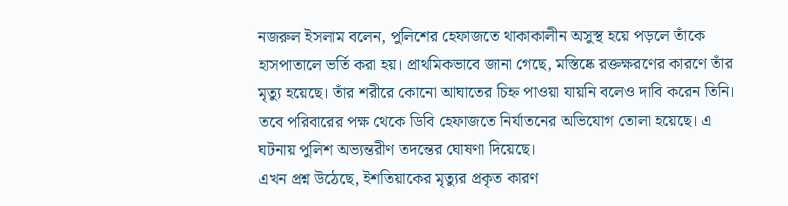নজরুল ইসলাম বলেন, পুলিশের হেফাজতে থাকাকালীন অসুস্থ হয়ে পড়লে তাঁকে হাসপাতালে ভর্তি করা হয়। প্রাথমিকভাবে জানা গেছে, মস্তিষ্কে রক্তক্ষরণের কারণে তাঁর মৃত্যু হয়েছে। তাঁর শরীরে কোনো আঘাতের চিহ্ন পাওয়া যায়নি বলেও দাবি করেন তিনি।
তবে পরিবারের পক্ষ থেকে ডিবি হেফাজতে নির্যাতনের অভিযোগ তোলা হয়েছে। এ ঘটনায় পুলিশ অভ্যন্তরীণ তদন্তের ঘোষণা দিয়েছে।
এখন প্রশ্ন উঠেছে, ইশতিয়াকের মৃত্যুর প্রকৃত কারণ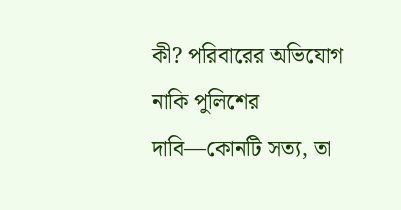কী? পরিবারের অভিযোগ নাকি পুলিশের দাবি—কোনটি সত্য, তা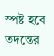স্পষ্ট হবে তদন্তের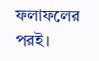ফলাফলের পরই।